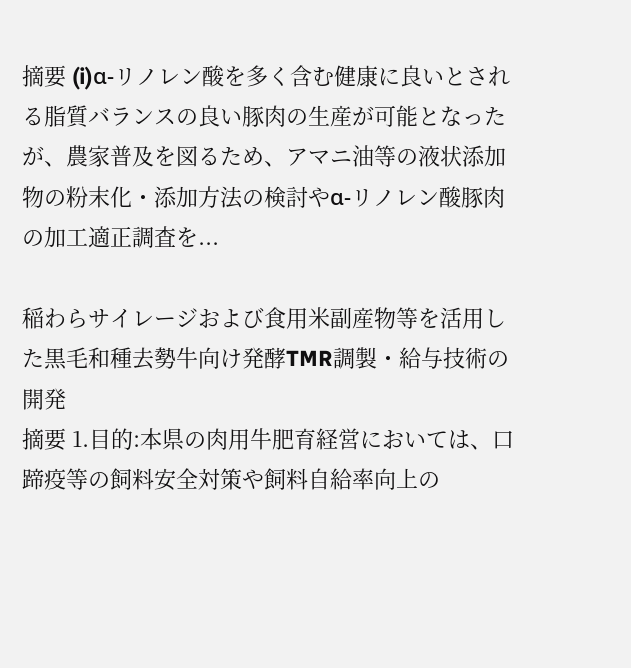摘要 (i)α-リノレン酸を多く含む健康に良いとされる脂質バランスの良い豚肉の生産が可能となったが、農家普及を図るため、アマニ油等の液状添加物の粉末化・添加方法の検討やα-リノレン酸豚肉の加工適正調査を...

稲わらサイレージおよび食用米副産物等を活用した黒毛和種去勢牛向け発酵TMR調製・給与技術の開発
摘要 1.目的:本県の肉用牛肥育経営においては、口蹄疫等の飼料安全対策や飼料自給率向上の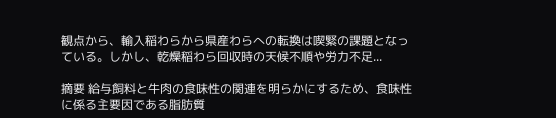観点から、輸入稲わらから県産わらへの転換は喫緊の課題となっている。しかし、乾燥稲わら回収時の天候不順や労力不足...

摘要 給与飼料と牛肉の食味性の関連を明らかにするため、食味性に係る主要因である脂肪質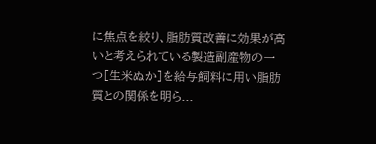に焦点を絞り、脂肪質改善に効果が高いと考えられている製造副産物の一つ[生米ぬか]を給与飼料に用い脂肪質との関係を明ら...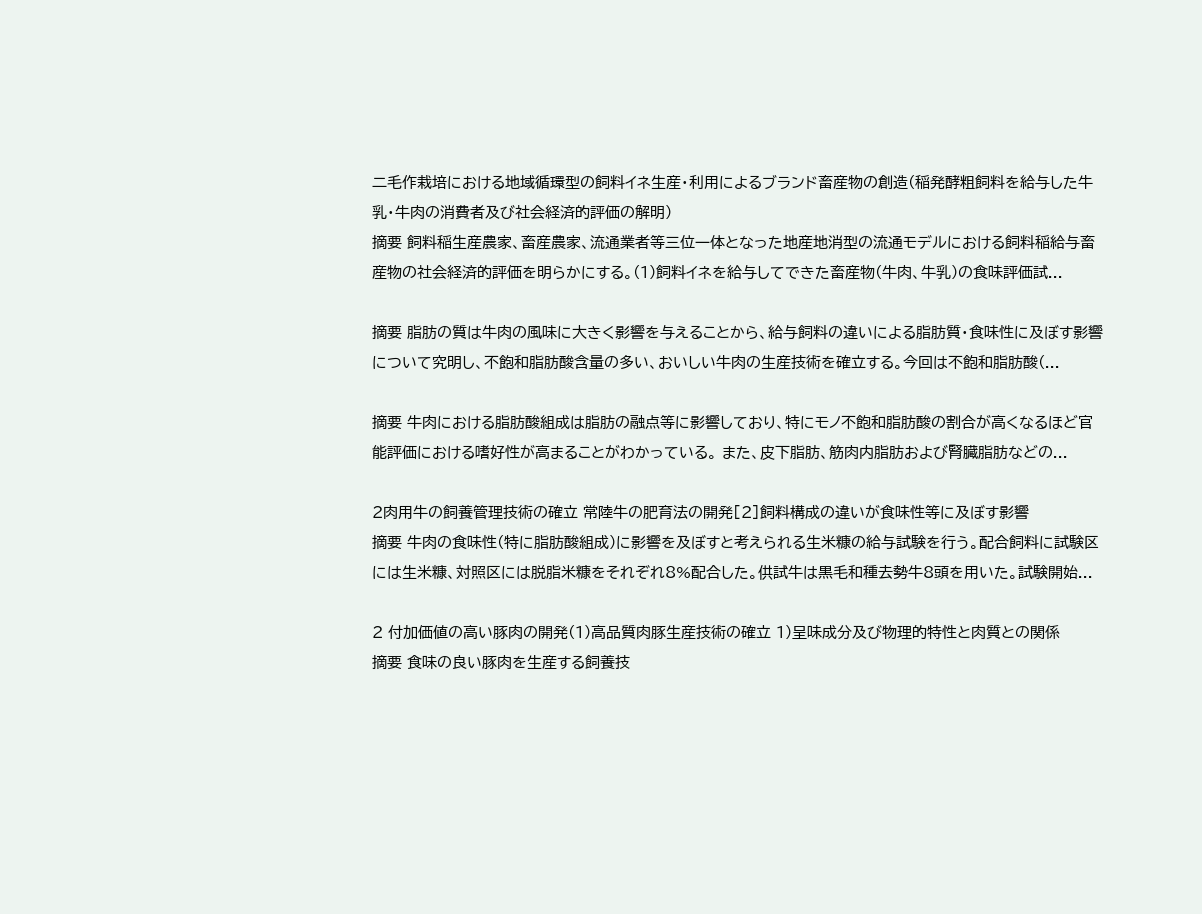二毛作栽培における地域循環型の飼料イネ生産・利用によるブランド畜産物の創造(稲発酵粗飼料を給与した牛乳・牛肉の消費者及び社会経済的評価の解明)
摘要 飼料稲生産農家、畜産農家、流通業者等三位一体となった地産地消型の流通モデルにおける飼料稲給与畜産物の社会経済的評価を明らかにする。(1)飼料イネを給与してできた畜産物(牛肉、牛乳)の食味評価試...

摘要 脂肪の質は牛肉の風味に大きく影響を与えることから、給与飼料の違いによる脂肪質・食味性に及ぼす影響について究明し、不飽和脂肪酸含量の多い、おいしい牛肉の生産技術を確立する。今回は不飽和脂肪酸(...

摘要 牛肉における脂肪酸組成は脂肪の融点等に影響しており、特にモノ不飽和脂肪酸の割合が高くなるほど官能評価における嗜好性が高まることがわかっている。 また、皮下脂肪、筋肉内脂肪および腎臓脂肪などの...

2肉用牛の飼養管理技術の確立 常陸牛の肥育法の開発[2]飼料構成の違いが食味性等に及ぼす影響
摘要 牛肉の食味性(特に脂肪酸組成)に影響を及ぼすと考えられる生米糠の給与試験を行う。配合飼料に試験区には生米糠、対照区には脱脂米糠をそれぞれ8%配合した。供試牛は黒毛和種去勢牛8頭を用いた。試験開始...

2 付加価値の高い豚肉の開発(1)高品質肉豚生産技術の確立 1)呈味成分及び物理的特性と肉質との関係
摘要 食味の良い豚肉を生産する飼養技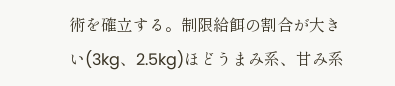術を確立する。制限給餌の割合が大きい(3kg、2.5kg)ほどうまみ系、甘み系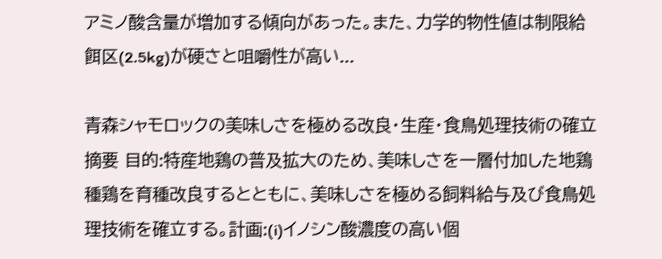アミノ酸含量が増加する傾向があった。また、力学的物性値は制限給餌区(2.5kg)が硬さと咀嚼性が高い...

青森シャモロックの美味しさを極める改良・生産・食鳥処理技術の確立
摘要 目的:特産地鶏の普及拡大のため、美味しさを一層付加した地鶏種鶏を育種改良するとともに、美味しさを極める飼料給与及び食鳥処理技術を確立する。計画:(i)イノシン酸濃度の高い個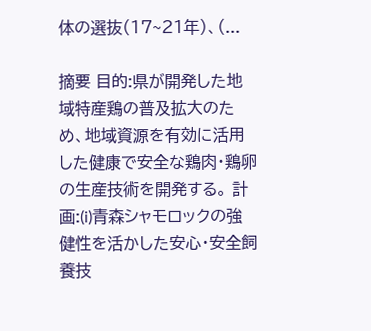体の選抜(17~21年)、(...

摘要 目的:県が開発した地域特産鶏の普及拡大のため、地域資源を有効に活用した健康で安全な鶏肉・鶏卵の生産技術を開発する。 計画:(i)青森シャモロックの強健性を活かした安心・安全飼養技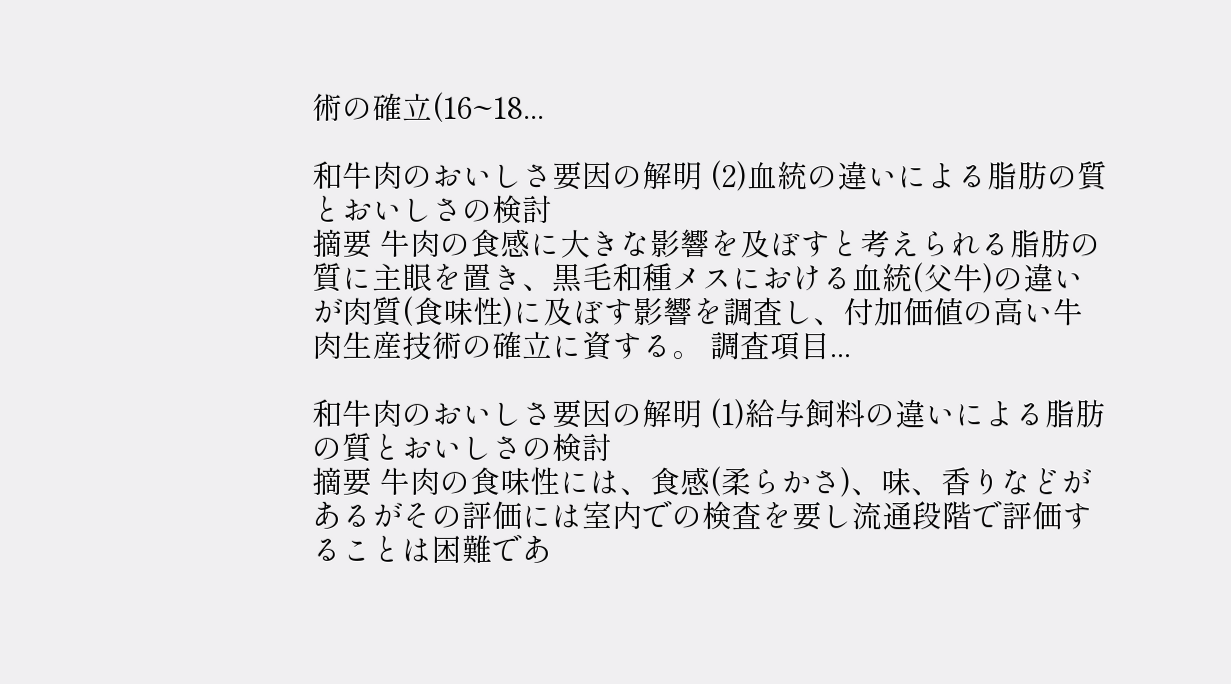術の確立(16~18...

和牛肉のおいしさ要因の解明 (2)血統の違いによる脂肪の質とおいしさの検討
摘要 牛肉の食感に大きな影響を及ぼすと考えられる脂肪の質に主眼を置き、黒毛和種メスにおける血統(父牛)の違いが肉質(食味性)に及ぼす影響を調査し、付加価値の高い牛肉生産技術の確立に資する。 調査項目...

和牛肉のおいしさ要因の解明 (1)給与飼料の違いによる脂肪の質とおいしさの検討
摘要 牛肉の食味性には、食感(柔らかさ)、味、香りなどがあるがその評価には室内での検査を要し流通段階で評価することは困難であ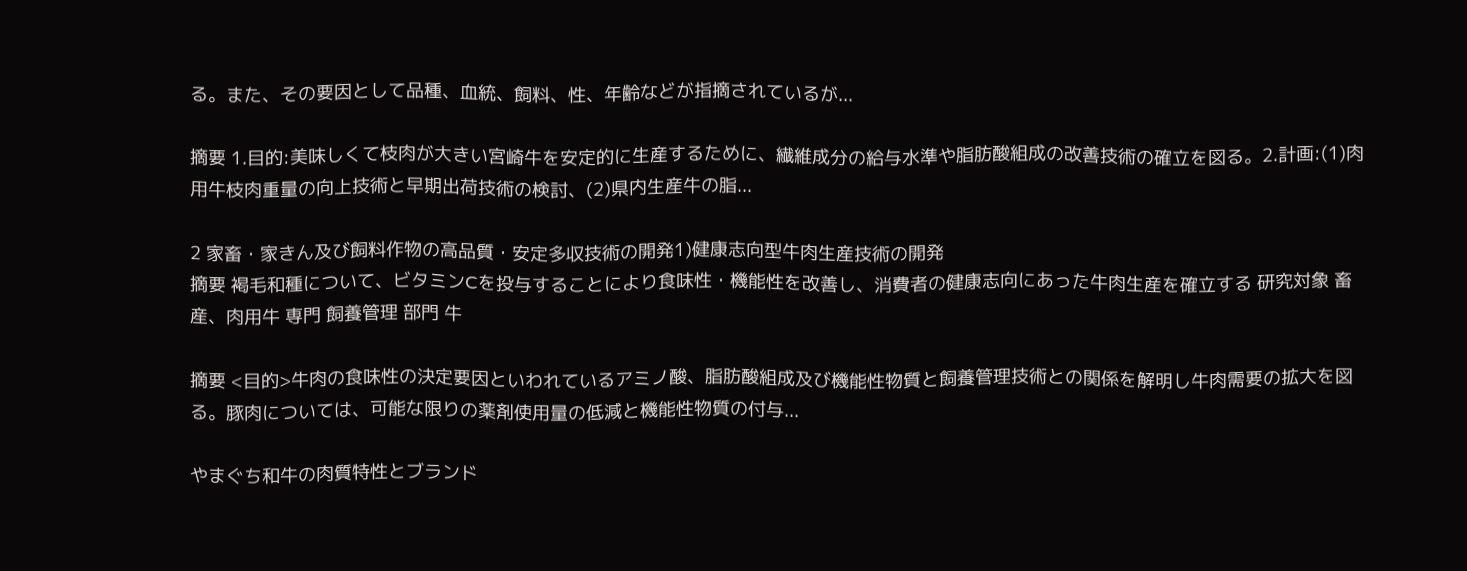る。また、その要因として品種、血統、飼料、性、年齢などが指摘されているが...

摘要 1.目的:美味しくて枝肉が大きい宮崎牛を安定的に生産するために、繊維成分の給与水準や脂肪酸組成の改善技術の確立を図る。2.計画:(1)肉用牛枝肉重量の向上技術と早期出荷技術の検討、(2)県内生産牛の脂...

2 家畜・家きん及び飼料作物の高品質・安定多収技術の開発1)健康志向型牛肉生産技術の開発
摘要 褐毛和種について、ビタミンCを投与することにより食味性・機能性を改善し、消費者の健康志向にあった牛肉生産を確立する 研究対象 畜産、肉用牛 専門 飼養管理 部門 牛

摘要 <目的>牛肉の食味性の決定要因といわれているアミノ酸、脂肪酸組成及び機能性物質と飼養管理技術との関係を解明し牛肉需要の拡大を図る。豚肉については、可能な限りの薬剤使用量の低減と機能性物質の付与...

やまぐち和牛の肉質特性とブランド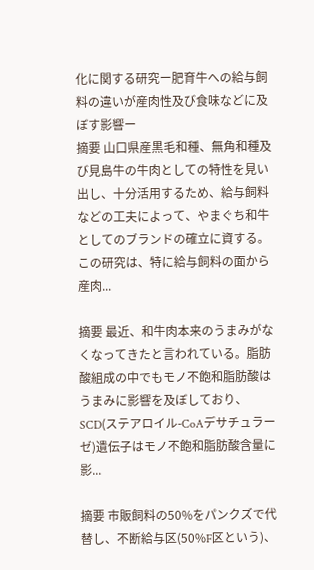化に関する研究ー肥育牛への給与飼料の違いが産肉性及び食味などに及ぼす影響ー
摘要 山口県産黒毛和種、無角和種及び見島牛の牛肉としての特性を見い出し、十分活用するため、給与飼料などの工夫によって、やまぐち和牛としてのブランドの確立に資する。この研究は、特に給与飼料の面から産肉...

摘要 最近、和牛肉本来のうまみがなくなってきたと言われている。脂肪酸組成の中でもモノ不飽和脂肪酸はうまみに影響を及ぼしており、SCD(ステアロイル-CoAデサチュラーゼ)遺伝子はモノ不飽和脂肪酸含量に影...

摘要 市販飼料の50%をパンクズで代替し、不断給与区(50%F区という)、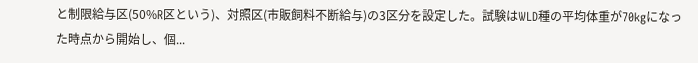と制限給与区(50%R区という)、対照区(市販飼料不断給与)の3区分を設定した。試験はWLD種の平均体重が70kgになった時点から開始し、個...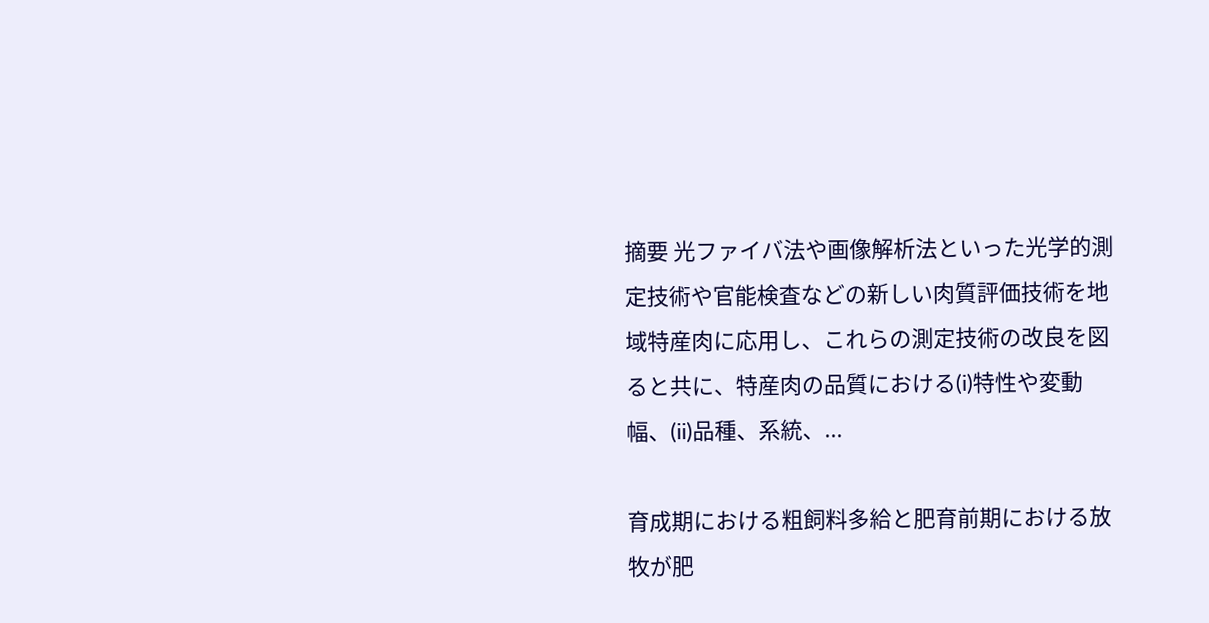摘要 光ファイバ法や画像解析法といった光学的測定技術や官能検査などの新しい肉質評価技術を地域特産肉に応用し、これらの測定技術の改良を図ると共に、特産肉の品質における(i)特性や変動幅、(ii)品種、系統、...

育成期における粗飼料多給と肥育前期における放牧が肥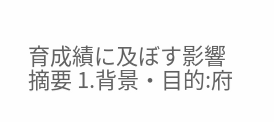育成績に及ぼす影響
摘要 1.背景・目的:府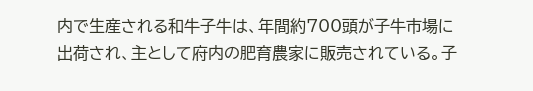内で生産される和牛子牛は、年間約700頭が子牛市場に出荷され、主として府内の肥育農家に販売されている。子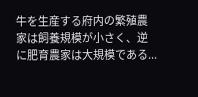牛を生産する府内の繁殖農家は飼養規模が小さく、逆に肥育農家は大規模である...